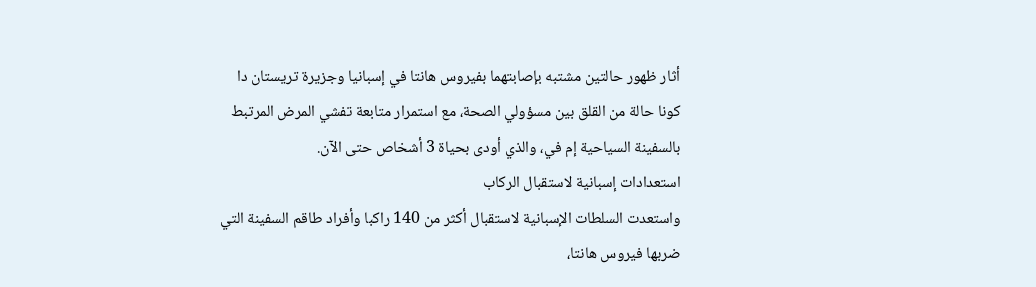أثار ظهور حالتين مشتبه بإصابتهما بفيروس هانتا في إسبانيا وجزيرة تريستان دا كونا حالة من القلق بين مسؤولي الصحة، مع استمرار متابعة تفشي المرض المرتبط بالسفينة السياحية إم في، والذي أودى بحياة 3 أشخاص حتى الآن.
استعدادات إسبانية لاستقبال الركاب
واستعدت السلطات الإسبانية لاستقبال أكثر من 140 راكبا وأفراد طاقم السفينة التي ضربها فيروس هانتا،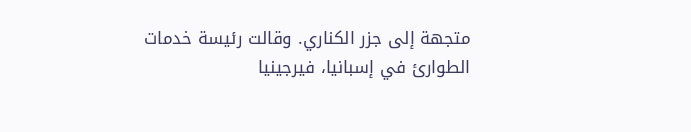متجهة إلى جزر الكناري. وقالت رئيسة خدمات الطوارئ في إسبانيا، فيرجينيا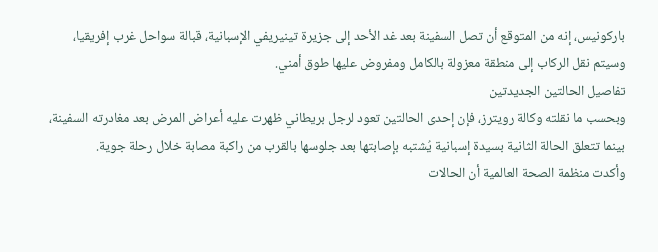باركونيس، إنه من المتوقع أن تصل السفينة بعد غد الأحد إلى جزيرة تينيريفي الإسبانية، قبالة سواحل غرب إفريقيا، وسيتم نقل الركاب إلى منطقة معزولة بالكامل ومفروض عليها طوق أمني.
تفاصيل الحالتين الجديدتين
وبحسب ما نقلته وكالة رويترز، فإن إحدى الحالتين تعود لرجل بريطاني ظهرت عليه أعراض المرض بعد مغادرته السفينة، بينما تتعلق الحالة الثانية بسيدة إسبانية يُشتبه بإصابتها بعد جلوسها بالقرب من راكبة مصابة خلال رحلة جوية.
وأكدت منظمة الصحة العالمية أن الحالات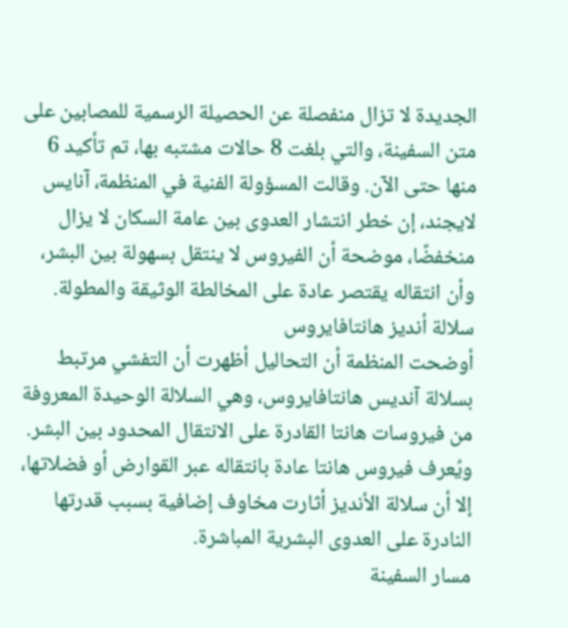الجديدة لا تزال منفصلة عن الحصيلة الرسمية للمصابين على متن السفينة، والتي بلغت 8 حالات مشتبه بها، تم تأكيد 6 منها حتى الآن. وقالت المسؤولة الفنية في المنظمة، آنايس لايجند، إن خطر انتشار العدوى بين عامة السكان لا يزال منخفضًا، موضحة أن الفيروس لا ينتقل بسهولة بين البشر، وأن انتقاله يقتصر عادة على المخالطة الوثيقة والمطولة.
سلالة أنديز هانتافايروس
أوضحت المنظمة أن التحاليل أظهرت أن التفشي مرتبط بسلالة آنديس هانتافايروس، وهي السلالة الوحيدة المعروفة من فيروسات هانتا القادرة على الانتقال المحدود بين البشر. ويُعرف فيروس هانتا عادة بانتقاله عبر القوارض أو فضلاتها، إلا أن سلالة الأنديز أثارت مخاوف إضافية بسبب قدرتها النادرة على العدوى البشرية المباشرة.
مسار السفينة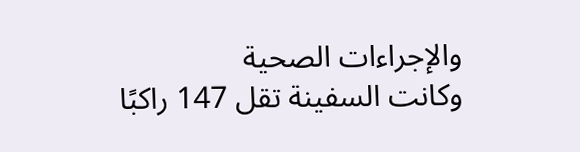والإجراءات الصحية
وكانت السفينة تقل 147 راكبًا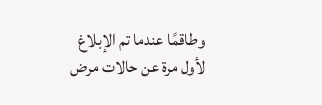وطاقمًا عندما تم الإبلاغ لأول مرة عن حالات مرض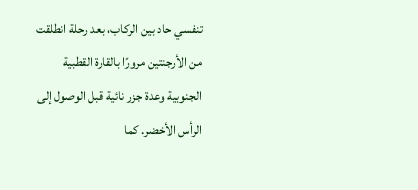تنفسي حاد بين الركاب، بعد رحلة انطلقت من الأرجنتين مرورًا بالقارة القطبية الجنوبية وعدة جزر نائية قبل الوصول إلى الرأس الأخضر. كما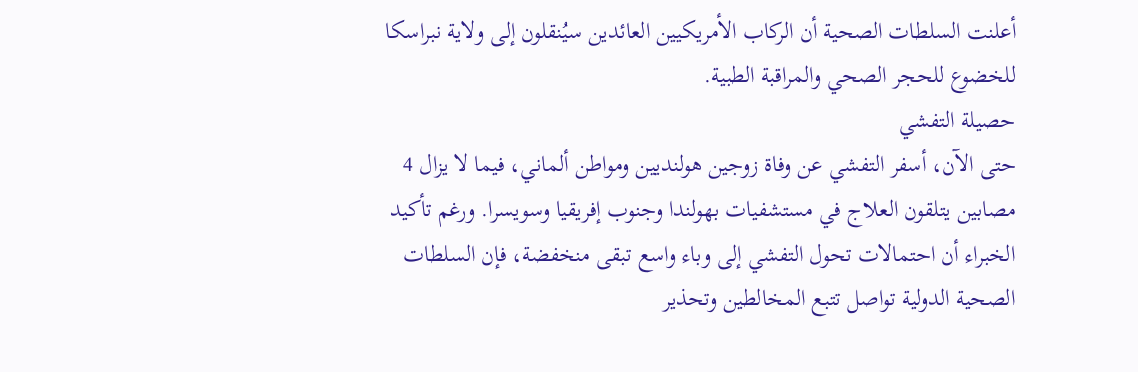أعلنت السلطات الصحية أن الركاب الأمريكيين العائدين سيُنقلون إلى ولاية نبراسكا للخضوع للحجر الصحي والمراقبة الطبية.
حصيلة التفشي
حتى الآن، أسفر التفشي عن وفاة زوجين هولنديين ومواطن ألماني، فيما لا يزال 4 مصابين يتلقون العلاج في مستشفيات بهولندا وجنوب إفريقيا وسويسرا. ورغم تأكيد الخبراء أن احتمالات تحول التفشي إلى وباء واسع تبقى منخفضة، فإن السلطات الصحية الدولية تواصل تتبع المخالطين وتحذير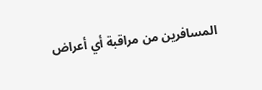المسافرين من مراقبة أي أعراض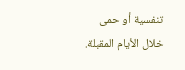تنفسية أو حمى خلال الأيام المقبلة.